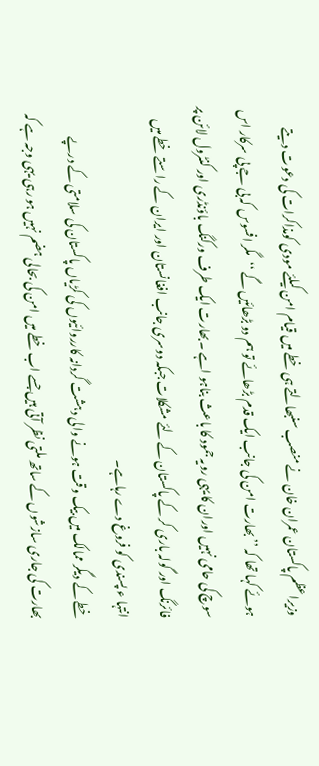وزیراعظم پاکستان عمران خان نے منصب سنبھالتے ہی خطے میں قیام امن کیلئے مودی کومذاکرات کی دعوت دیتے ہوئے کہا تھا کہ ’’بھارت امن کی جانب ایک قدم بڑھائے تو ہم دو بڑھائیں گے ‘‘مگر افسوس کہ بی جے پی سرکار اس سوچ کی حامی نہیں اوران کا یہی رویہ جمود کا باعث بناہو اہے ۔بھارت ایک طرف ورکنگ باؤنڈری اور کنٹرول لائن پر فائرنگ اور گولہ باری کر کے پاکستان کے لئے مشکلات جبکہ دوسری جانب افغانستان اور ایران کے راستے خطے میں انتہا ء پسندی کو فروغ دے رہاہے۔
خطے کے دیگر ممالک میں بیک وقت ہونے والی دہشت گردانہ کارروائیوں کی کڑیاں پاکستان کی سلامتی کے درپے بھارت کی جاری سازشوں کے ساتھ ملتی نظر آتی ہیں جسے اب خطے میں امن کی بحالی ہضم نہیں ہو رہی یہی وجہ ہے کہ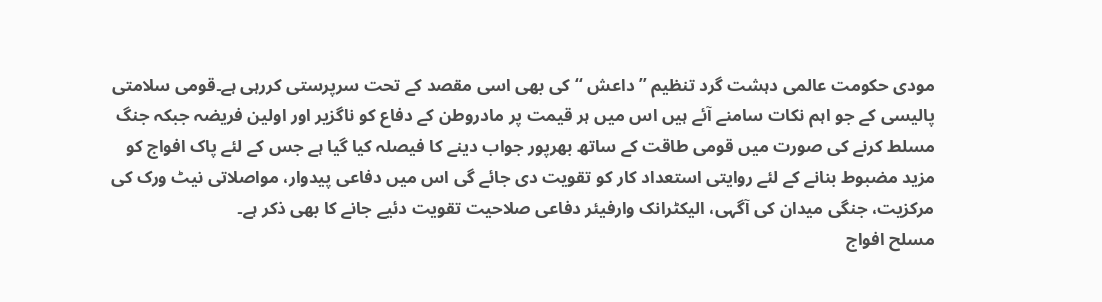مودی حکومت عالمی دہشت گرد تنظیم ’’داعش ‘‘کی بھی اسی مقصد کے تحت سرپرستی کررہی ہے۔قومی سلامتی پالیسی کے جو اہم نکات سامنے آئے ہیں اس میں ہر قیمت پر مادروطن کے دفاع کو ناگزیر اور اولین فریضہ جبکہ جنگ مسلط کرنے کی صورت میں قومی طاقت کے ساتھ بھرپور جواب دینے کا فیصلہ کیا گیا ہے جس کے لئے پاک افواج کو مزید مضبوط بنانے کے لئے روایتی استعداد کار کو تقویت دی جائے گی اس میں دفاعی پیدوار، مواصلاتی نیٹ ورک کی مرکزیت، جنگی میدان کی آگہی، الیکٹرانک وارفیئر دفاعی صلاحیت تقویت دئیے جانے کا بھی ذکر ہے۔
مسلح افواج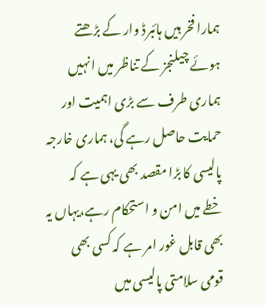ہمارا فخر ہیں ہائبرڈ وار کے بڑھتے ہوئے چیلنجز کے تناظر میں انہیں ہماری طرف سے بڑی اہمیت اور حمایت حاصل رہے گی، ہماری خارجہ پالیسی کا بڑا مقصد بھی یہی ہے کہ خطے میں امن و استحکام رہے،یہاں یہ بھی قابل غور امر ہے کہ کسی بھی قومی سلامتی پالیسی میں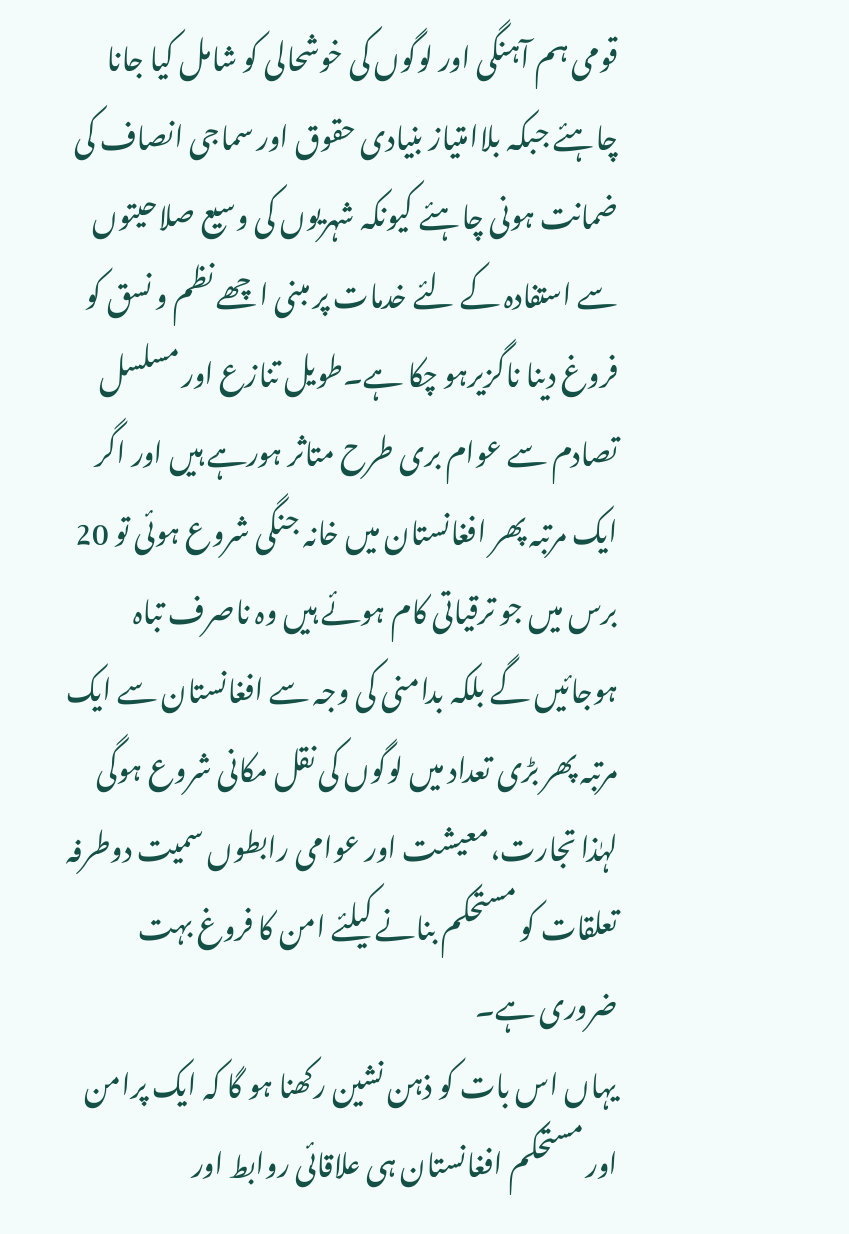قومی ہم آہنگی اور لوگوں کی خوشحالی کو شامل کیا جانا چاہئے جبکہ بلاامتیاز بنیادی حقوق اور سماجی انصاف کی ضمانت ہونی چاہئے کیونکہ شہریوں کی وسیع صلاحیتوں سے استفادہ کے لئے خدمات پر مبنی اچھے نظم و نسق کو فروغ دینا ناگزیرہو چکا ہے۔طویل تنازع اور مسلسل تصادم سے عوام بری طرح متاثر ہورہے ہیں اور اگر ایک مرتبہ پھر افغانستان میں خانہ جنگی شروع ہوئی تو 20 برس میں جو ترقیاتی کام ہوئے ہیں وہ ناصرف تباہ ہوجائیں گے بلکہ بدامنی کی وجہ سے افغانستان سے ایک مرتبہ پھر بڑی تعداد میں لوگوں کی نقل مکانی شروع ہوگی لہٰذا تجارت،معیشت اور عوامی رابطوں سمیت دوطرفہ تعلقات کو مستحکم بنانے کیلئے امن کا فروغ بہت ضروری ہے۔
یہاں اس بات کو ذہن نشین رکھنا ہو گا کہ ایک پرامن اور مستحکم افغانستان ہی علاقائی روابط اور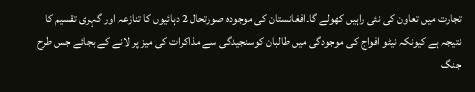تجارت میں تعاون کی نئی راہیں کھولے گا۔افغانستان کی موجودہ صورتحال 2 دہائیوں کا تنازعہ اور گہری تقسیم کا نتیجہ ہے کیونکہ نیٹو افواج کی موجودگی میں طالبان کوسنجیدگی سے مذاکرات کی میز پر لانے کے بجائے جس طرح جنگ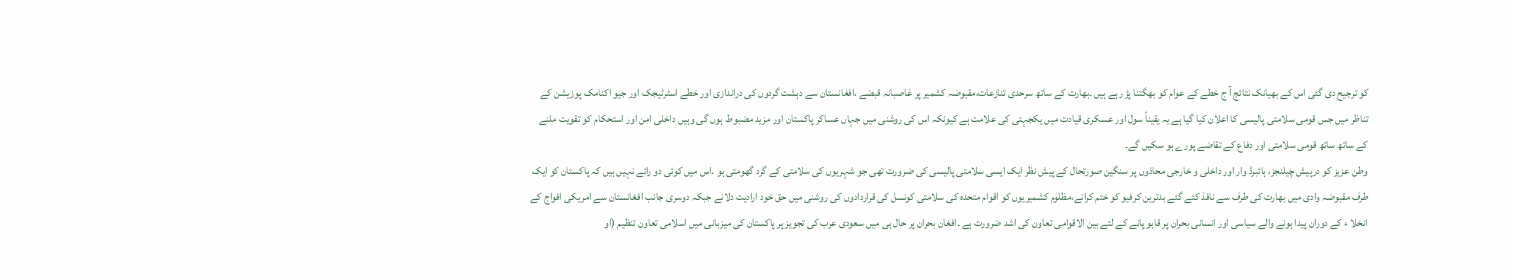کو ترجیح دی گئی اس کے بھیانک نتائج آ ج خطے کے عوام کو بھگتنا پڑ رہے ہیں ۔بھارت کے ساتھ سرحدی تنازعات،مقبوضہ کشمیر پر غاصبانہ قبضے ،افغانستان سے دہشت گردوں کی دراندازی اور خطے اسٹرٹیجک اور جیو اکنامک پوزیشن کے تناظر میں جس قومی سلامتی پالیسی کا اعلان کیا گیا ہے یہ یقیناً سول اور عسکری قیادت میں یکجہتی کی علامت ہے کیونکہ اس کی روشنی میں جہاں عساکر پاکستان اور مزید مضبوط ہوں گی وہیں داخلی امن اور استحکام کو تقویت ملنے کے ساتھ ساتھ قومی سلامتی اور دفاع کے تقاضے پورے ہو سکیں گے۔
وطن عزیز کو درپیش چیلنجز، ہائبرڈ وار اور داخلی و خارجی محاذوں پر سنگین صورتحال کے پیش نظر ایک ایسی سلامتی پالیسی کی ضرورت تھی جو شہریوں کی سلامتی کے گرد گھومتی ہو ۔اس میں کوئی دو رائے نہیں ہیں کہ پاکستان کو ایک طرف مقبوضہ وادی میں بھارت کی طرف سے نافذ کئے گئے بدترین کرفیو کو ختم کرانے،مظلوم کشمیریوں کو اقوام متحدہ کی سلامتی کونسل کی قراردادوں کی روشنی میں حق خود ارادیت دلانے جبکہ دوسری جانب افغانستان سے امریکی افواج کے انخلا ء کے دوران پیدا ہونے والے سیاسی اور انسانی بحران پر قابو پانے کے لئے بین الاقوامی تعاون کی اشد ضرورت ہے ۔افغان بحران پر حال ہی میں سعودی عرب کی تجویز پر پاکستان کی میزبانی میں اسلامی تعاون تنظیم (او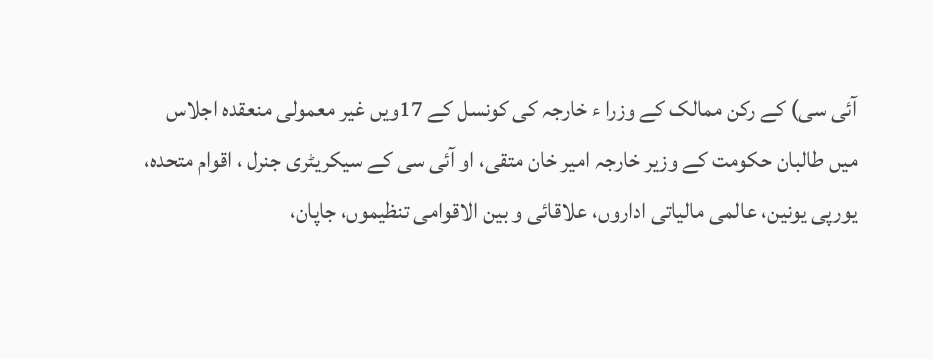آئی سی) کے رکن ممالک کے وزرا ء خارجہ کی کونسل کے 17ویں غیر معمولی منعقدہ اجلاس میں طالبان حکومت کے وزیر خارجہ امیر خان متقی، او آئی سی کے سیکریٹری جنرل ، اقوام متحدہ، یورپی یونین، عالمی مالیاتی اداروں، علاقائی و بین الاقوامی تنظیموں، جاپان،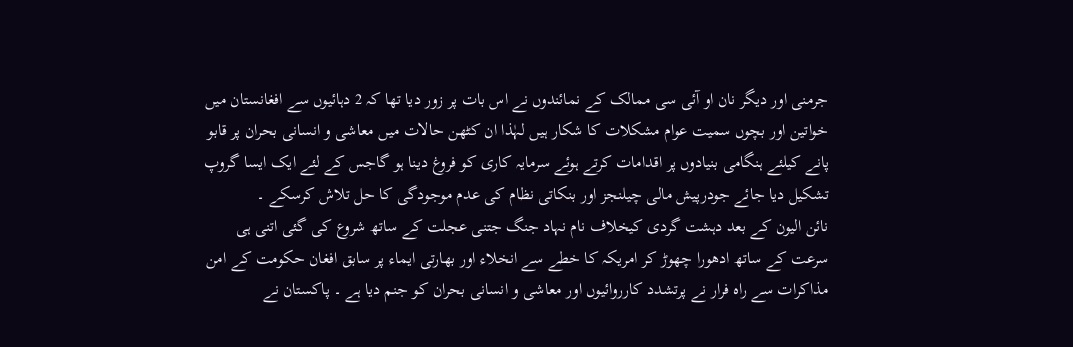جرمنی اور دیگر نان او آئی سی ممالک کے نمائندوں نے اس بات پر زور دیا تھا کہ 2 دہائیوں سے افغانستان میں خواتین اور بچوں سمیت عوام مشکلات کا شکار ہیں لہٰذا ان کٹھن حالات میں معاشی و انسانی بحران پر قابو پانے کیلئے ہنگامی بنیادوں پر اقدامات کرتے ہوئے سرمایہ کاری کو فروغ دینا ہو گاجس کے لئے ایک ایسا گروپ تشکیل دیا جائے جودرپیش مالی چیلنجز اور بنکاتی نظام کی عدم موجودگی کا حل تلاش کرسکے ۔
نائن الیون کے بعد دہشت گردی کیخلاف نام نہاد جنگ جتنی عجلت کے ساتھ شروع کی گئی اتنی ہی سرعت کے ساتھ ادھورا چھوڑ کر امریکہ کا خطے سے انخلاء اور بھارتی ایماء پر سابق افغان حکومت کے امن مذاکرات سے راہ فرار نے پرتشدد کارروائیوں اور معاشی و انسانی بحران کو جنم دیا ہے ۔ پاکستان نے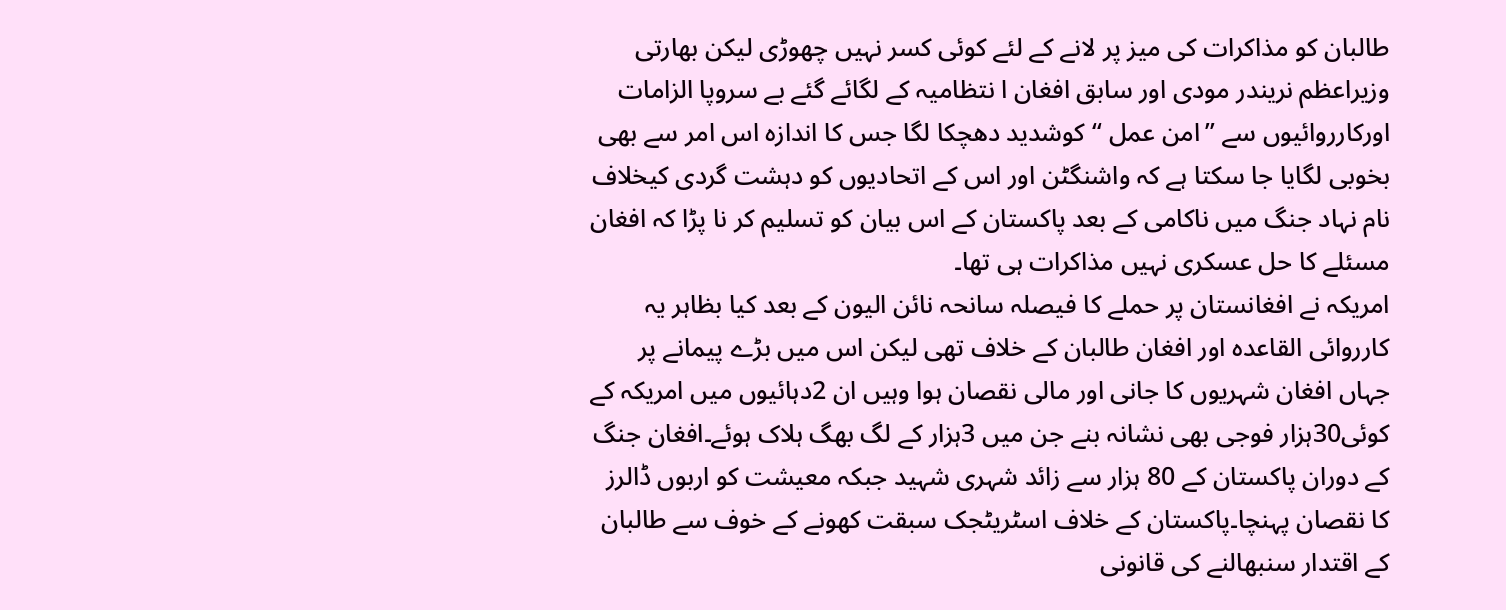طالبان کو مذاکرات کی میز پر لانے کے لئے کوئی کسر نہیں چھوڑی لیکن بھارتی وزیراعظم نریندر مودی اور سابق افغان ا نتظامیہ کے لگائے گئے بے سروپا الزامات اورکارروائیوں سے ’’امن عمل ‘‘کوشدید دھچکا لگا جس کا اندازہ اس امر سے بھی بخوبی لگایا جا سکتا ہے کہ واشنگٹن اور اس کے اتحادیوں کو دہشت گردی کیخلاف نام نہاد جنگ میں ناکامی کے بعد پاکستان کے اس بیان کو تسلیم کر نا پڑا کہ افغان مسئلے کا حل عسکری نہیں مذاکرات ہی تھا۔
امریکہ نے افغانستان پر حملے کا فیصلہ سانحہ نائن الیون کے بعد کیا بظاہر یہ کارروائی القاعدہ اور افغان طالبان کے خلاف تھی لیکن اس میں بڑے پیمانے پر جہاں افغان شہریوں کا جانی اور مالی نقصان ہوا وہیں ان 2دہائیوں میں امریکہ کے کوئی30ہزار فوجی بھی نشانہ بنے جن میں 3ہزار کے لگ بھگ ہلاک ہوئے۔افغان جنگ کے دوران پاکستان کے 80 ہزار سے زائد شہری شہید جبکہ معیشت کو اربوں ڈالرز کا نقصان پہنچا۔پاکستان کے خلاف اسٹریٹجک سبقت کھونے کے خوف سے طالبان کے اقتدار سنبھالنے کی قانونی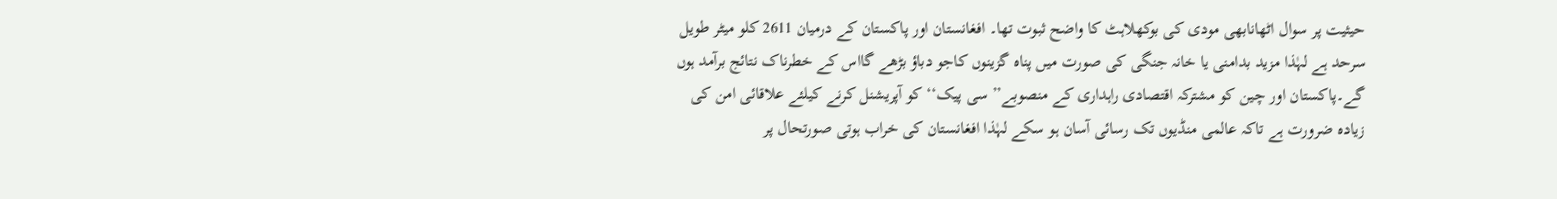حیثیت پر سوال اٹھانابھی مودی کی بوکھلاہٹ کا واضح ثبوت تھا۔ افغانستان اور پاکستان کے درمیان 2611 کلو میٹر طویل سرحد ہے لہٰذا مزید بدامنی یا خانہ جنگی کی صورت میں پناہ گزینوں کاجو دباؤ بڑھے گااس کے خطرناک نتائج برآمد ہوں گے۔پاکستان اور چین کو مشترکہ اقتصادی راہداری کے منصوبے’’ سی پیک‘‘ کو آپریشنل کرنے کیلئے علاقائی امن کی زیادہ ضرورت ہے تاکہ عالمی منڈیوں تک رسائی آسان ہو سکے لہٰذا افغانستان کی خراب ہوتی صورتحال پر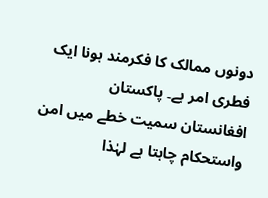دونوں ممالک کا فکرمند ہونا ایک فطری امر ہے۔ پاکستان افغانستان سمیت خطے میں امن واستحکام چاہتا ہے لہٰذا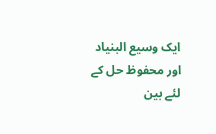ایک وسیع البنیاد اور محفوظ حل کے لئے بین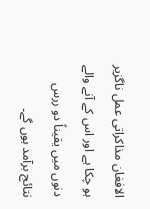الافغان مذاکراتی عمل ناگزیر ہو چکا ہے اور اس کے آنے والے دنوں میں یقیناً دو ررس نتائج برآمد ہوں گے۔